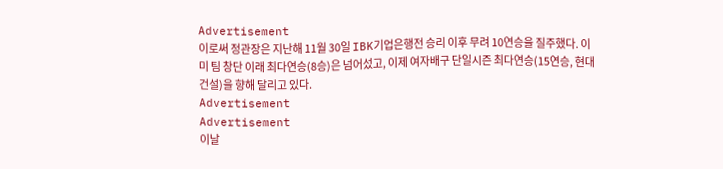Advertisement
이로써 정관장은 지난해 11월 30일 IBK기업은행전 승리 이후 무려 10연승을 질주했다. 이미 팀 창단 이래 최다연승(8승)은 넘어섰고, 이제 여자배구 단일시즌 최다연승(15연승, 현대건설)을 향해 달리고 있다.
Advertisement
Advertisement
이날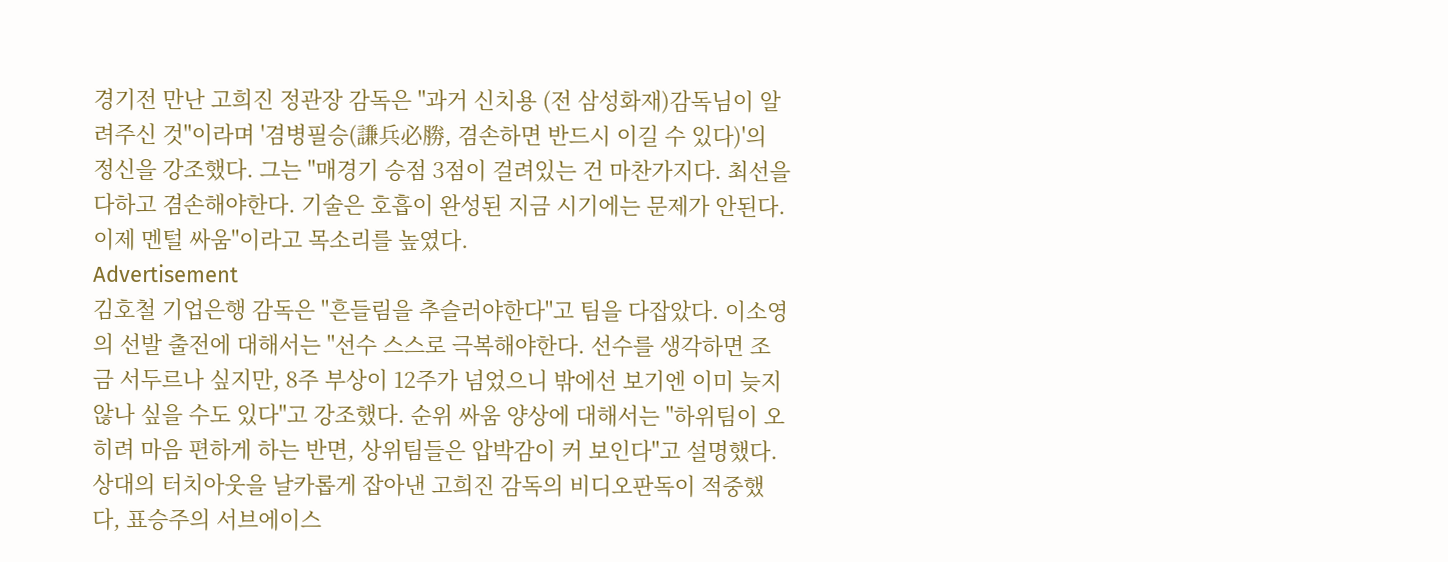경기전 만난 고희진 정관장 감독은 "과거 신치용 (전 삼성화재)감독님이 알려주신 것"이라며 '겸병필승(謙兵必勝, 겸손하면 반드시 이길 수 있다)'의 정신을 강조했다. 그는 "매경기 승점 3점이 걸려있는 건 마찬가지다. 최선을 다하고 겸손해야한다. 기술은 호흡이 완성된 지금 시기에는 문제가 안된다. 이제 멘털 싸움"이라고 목소리를 높였다.
Advertisement
김호철 기업은행 감독은 "흔들림을 추슬러야한다"고 팀을 다잡았다. 이소영의 선발 출전에 대해서는 "선수 스스로 극복해야한다. 선수를 생각하면 조금 서두르나 싶지만, 8주 부상이 12주가 넘었으니 밖에선 보기엔 이미 늦지 않나 싶을 수도 있다"고 강조했다. 순위 싸움 양상에 대해서는 "하위팀이 오히려 마음 편하게 하는 반면, 상위팀들은 압박감이 커 보인다"고 설명했다.
상대의 터치아웃을 날카롭게 잡아낸 고희진 감독의 비디오판독이 적중했다, 표승주의 서브에이스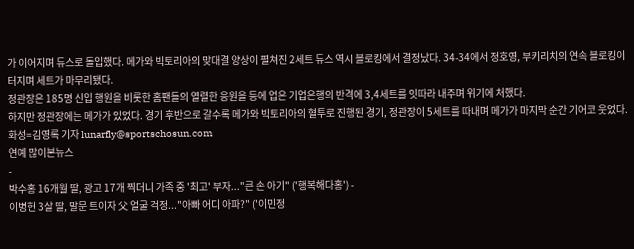가 이어지며 듀스로 돌입했다. 메가와 빅토리아의 맞대결 양상이 펼쳐진 2세트 듀스 역시 블로킹에서 결정났다. 34-34에서 정호영, 부키리치의 연속 블로킹이 터지며 세트가 마무리됐다.
정관장은 185명 신입 행원을 비롯한 홈팬들의 열렬한 응원을 등에 업은 기업은행의 반격에 3,4세트를 잇따라 내주며 위기에 처했다.
하지만 정관장에는 메가가 있었다. 경기 후반으로 갈수록 메가와 빅토리아의 혈투로 진행된 경기, 정관장이 5세트를 따내며 메가가 마지막 순간 기어코 웃었다.
화성=김영록 기자 lunarfly@sportschosun.com
연예 많이본뉴스
-
박수홍 16개월 딸, 광고 17개 찍더니 가족 중 '최고' 부자..."큰 손 아기" ('행복해다홍') -
이병헌 3살 딸, 말문 트이자 父 얼굴 걱정..."아빠 어디 아파?" ('이민정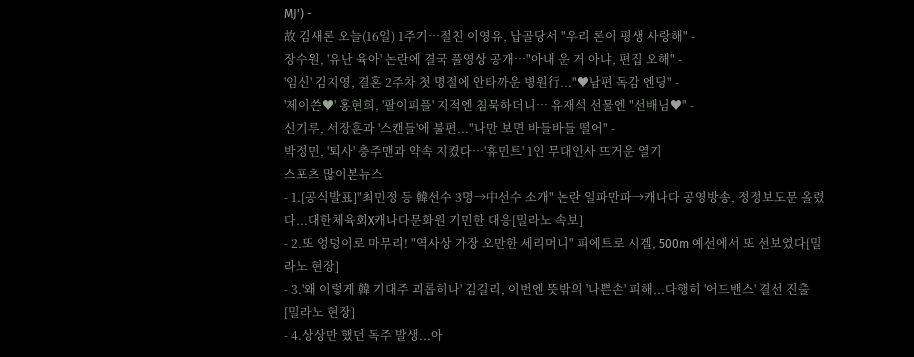MJ') -
故 김새론 오늘(16일) 1주기…절친 이영유, 납골당서 "우리 론이 평생 사랑해" -
장수원, '유난 육아' 논란에 결국 풀영상 공개…"아내 운 거 아냐, 편집 오해" -
'임신' 김지영, 결혼 2주차 첫 명절에 안타까운 병원行..."♥남편 독감 엔딩" -
'제이쓴♥' 홍현희, '팔이피플' 지적엔 침묵하더니… 유재석 선물엔 "선배님♥" -
신기루, 서장훈과 '스캔들'에 불편..."나만 보면 바들바들 떨어" -
박정민, '퇴사' 충주맨과 약속 지켰다…'휴민트' 1인 무대인사 뜨거운 열기
스포츠 많이본뉴스
- 1.[공식발표]"최민정 등 韓선수 3명→中선수 소개" 논란 일파만파→캐나다 공영방송, 정정보도문 올렸다...대한체육회X캐나다문화원 기민한 대응[밀라노 속보]
- 2.또 엉덩이로 마무리! "역사상 가장 오만한 세리머니" 피에트로 시겔, 500m 예선에서 또 선보였다[밀라노 현장]
- 3.'왜 이렇게 韓 기대주 괴롭히나' 김길리, 이번엔 뜻밖의 '나쁜손' 피해...다행히 '어드밴스' 결선 진출[밀라노 현장]
- 4.상상만 했던 독주 발생...아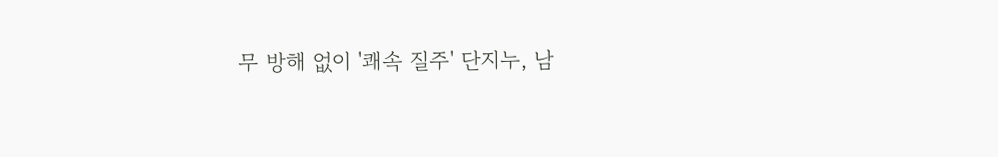무 방해 없이 '쾌속 질주' 단지누, 남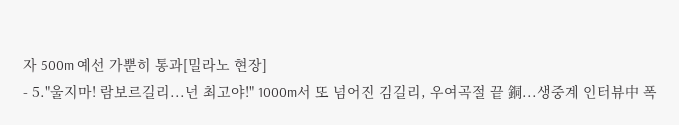자 500m 예선 가뿐히 통과[밀라노 현장]
- 5."울지마! 람보르길리...넌 최고야!" 1000m서 또 넘어진 김길리, 우여곡절 끝 銅...생중계 인터뷰中 폭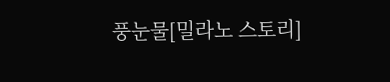풍눈물[밀라노 스토리]